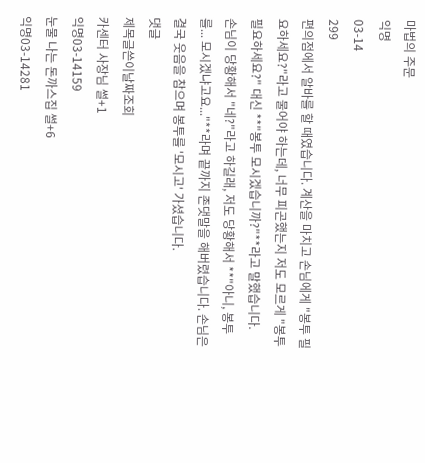마법의 주문
익명
03-14
299
편의점에서 알바를 할 때였습니다. 계산을 마치고 손님에게 "봉투 필요하세요?"라고 물어야 하는데, 너무 피곤했는지 저도 모르게 "봉투 필요하세요?" 대신 **"봉투 모시겠습니까?"**라고 말했습니다.
손님이 당황해서 "네?"라고 하길래, 저도 당황해서 **"아니, 봉투를... 모시겠냐고요..."**라며 끝까지 존댓말을 해버렸습니다. 손님은 결국 웃음을 참으며 봉투를 '모시고' 가셨습니다.
댓글
제목글쓴이날짜조회
카센터 사장님 썰+1
익명03-14159
눈물 나는 돈까스집 썰+6
익명03-14281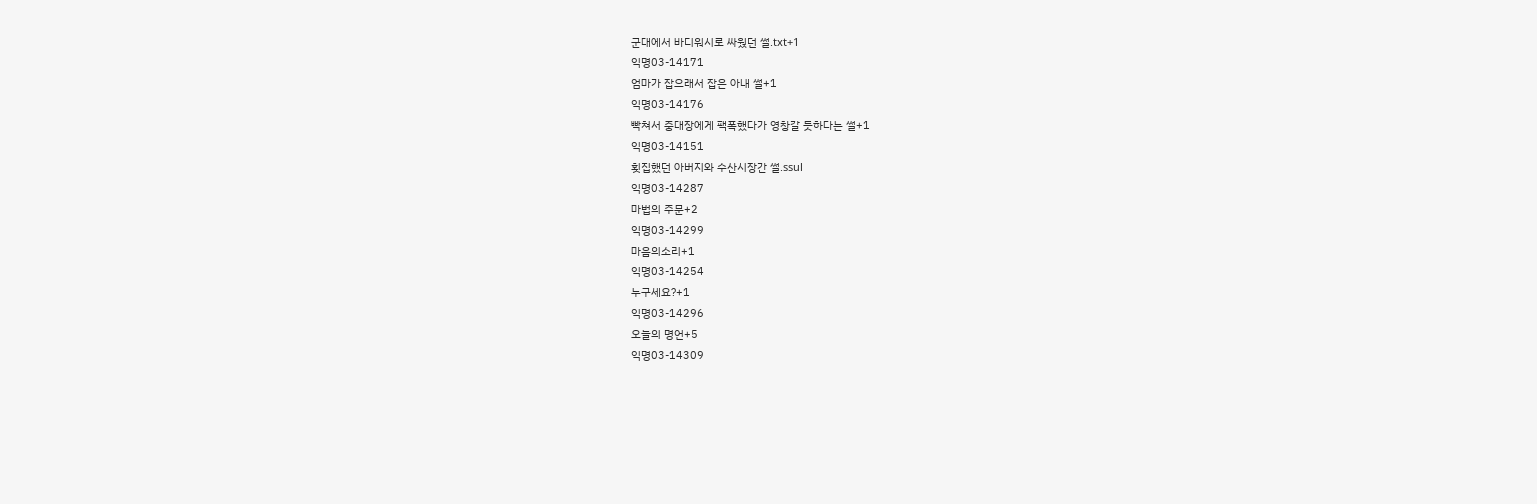군대에서 바디워시로 싸웠던 썰.txt+1
익명03-14171
엄마가 잡으래서 잡은 아내 썰+1
익명03-14176
빡쳐서 중대장에게 팩폭했다가 영창갈 듯하다는 썰+1
익명03-14151
횟집했던 아버지와 수산시장간 썰.ssul
익명03-14287
마법의 주문+2
익명03-14299
마음의소리+1
익명03-14254
누구세요?+1
익명03-14296
오늘의 명언+5
익명03-14309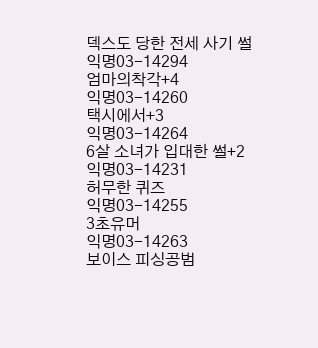덱스도 당한 전세 사기 썰
익명03-14294
엄마의착각+4
익명03-14260
택시에서+3
익명03-14264
6살 소녀가 입대한 썰+2
익명03-14231
허무한 퀴즈
익명03-14255
3초유머
익명03-14263
보이스 피싱공범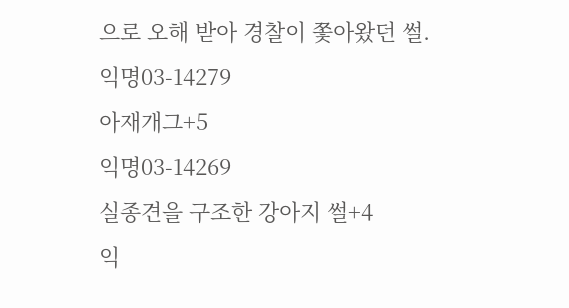으로 오해 받아 경찰이 쫓아왔던 썰.
익명03-14279
아재개그+5
익명03-14269
실종견을 구조한 강아지 썰+4
익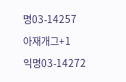명03-14257
아재개그+1
익명03-14272